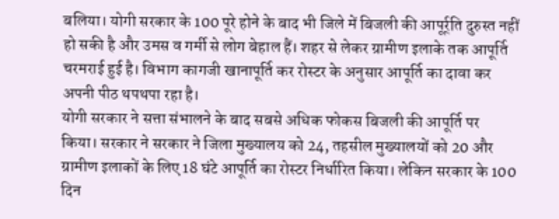बलिया। योगी सरकार के 100 पूरे होने के बाद भी जिले में बिजली की आपूर्र्ति दुरुस्त नहीं हो सकी है और उमस व गर्मी से लोग बेहाल हैं। शहर से लेकर ग्रामीण इलाके तक आपूर्ति चरमराई हुई है। विभाग कागजी खानापूर्ति कर रोस्टर के अनुसार आपूर्ति का दावा कर अपनी पीठ थपथपा रहा है।
योगी सरकार ने सत्ता संभालने के बाद सबसे अधिक फोकस बिजली की आपूर्ति पर किया। सरकार ने सरकार ने जिला मुख्यालय को 24, तहसील मुख्यालयों को 20 और ग्रामीण इलाकों के लिए 18 घंटे आपूर्ति का रोस्टर निर्धारित किया। लेकिन सरकार के 100 दिन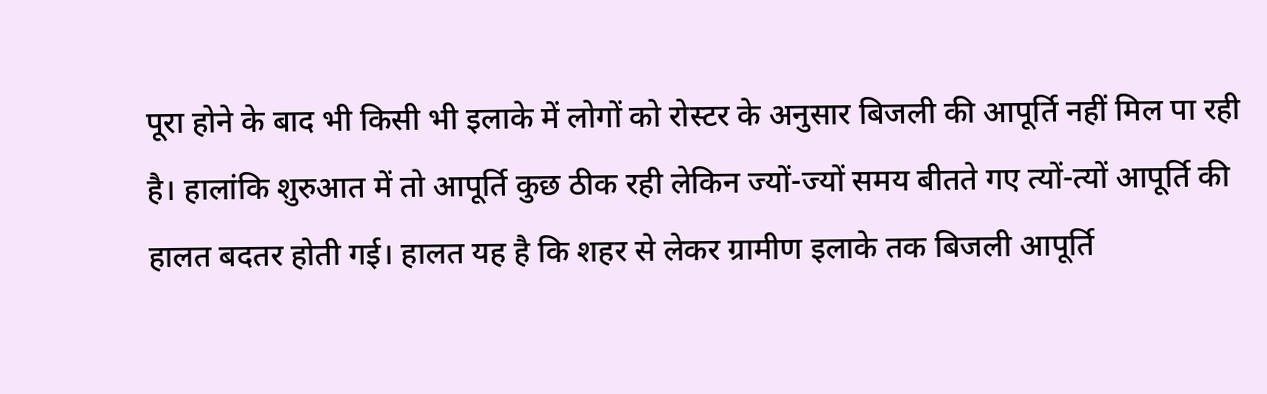पूरा होने के बाद भी किसी भी इलाके में लोगों को रोस्टर के अनुसार बिजली की आपूर्ति नहीं मिल पा रही है। हालांकि शुरुआत में तो आपूर्ति कुछ ठीक रही लेकिन ज्यों-ज्यों समय बीतते गए त्यों-त्यों आपूर्ति की हालत बदतर होती गई। हालत यह है कि शहर से लेकर ग्रामीण इलाके तक बिजली आपूर्ति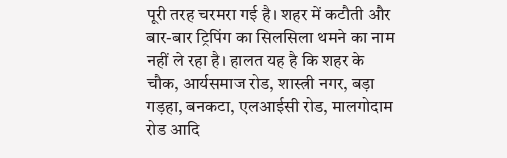पूरी तरह चरमरा गई है। शहर में कटौती और बार-बार ट्रिपिंग का सिलसिला थमने का नाम नहीं ले रहा है। हालत यह है कि शहर के चौक, आर्यसमाज रोड, शास्त्री नगर, बड़ा गड़हा, बनकटा, एलआईसी रोड, मालगोदाम रोड आदि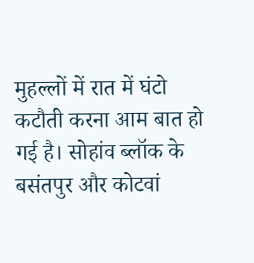मुहल्लों में रात में घंटो कटौती करना आम बात हो गई है। सोहांव ब्लॉक के बसंतपुर और कोटवां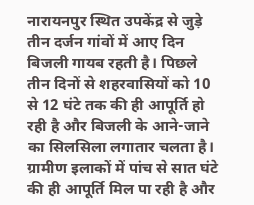नारायनपुर स्थित उपकेंद्र से जुड़े तीन दर्जन गांवों में आए दिन बिजली गायब रहती है। पिछले तीन दिनों से शहरवासियों को 10 से 12 घंटे तक की ही आपूर्ति हो रही है और बिजली के आने-जाने का सिलसिला लगातार चलता है। ग्रामीण इलाकों में पांच से सात घंटे की ही आपूर्ति मिल पा रही है और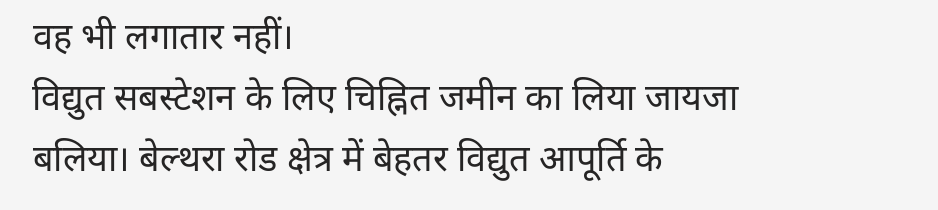वह भी लगातार नहीं।
विद्युत सबस्टेशन के लिए चिह्नित जमीन का लिया जायजा
बलिया। बेल्थरा रोड क्षेत्र में बेहतर विद्युत आपूर्ति के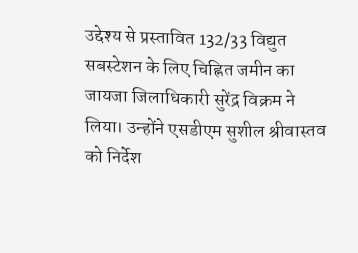उद्देश्य से प्रस्तावित 132/33 विद्युत सबस्टेशन के लिए चिह्नित जमीन का जायजा जिलाधिकारी सुरेंद्र विक्रम ने लिया। उन्होंने एसडीएम सुशील श्रीवास्तव को निर्देश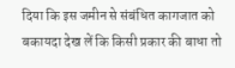दिया कि इस जमीन से संबंधित कागजात को बकायदा देख लें कि किसी प्रकार की बाधा तो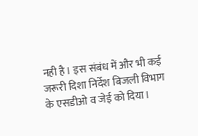नही है। इस संबंध में और भी कई जरूरी दिशा निर्देश बिजली विभाग के एसडीओ व जेई को दिया।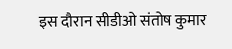इस दौरान सीडीओ संतोष कुमार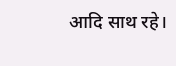आदि साथ रहे।